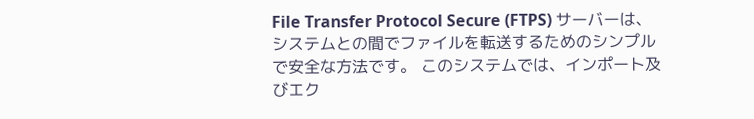File Transfer Protocol Secure (FTPS) サーバーは、システムとの間でファイルを転送するためのシンプルで安全な方法です。 このシステムでは、インポート及びエク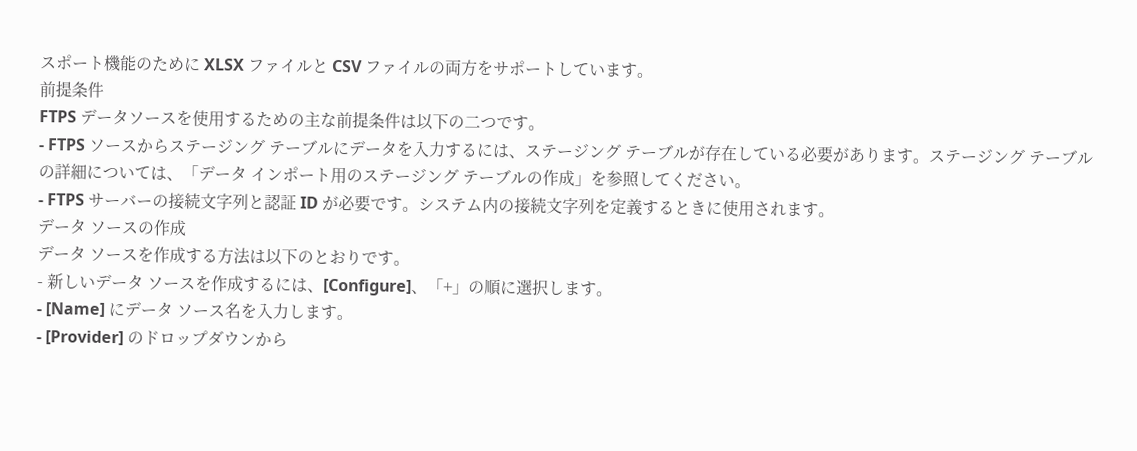スポート機能のために XLSX ファイルと CSV ファイルの両方をサポートしています。
前提条件
FTPS データソースを使用するための主な前提条件は以下の二つです。
- FTPS ソースからステージング テーブルにデータを入力するには、ステージング テーブルが存在している必要があります。ステージング テーブルの詳細については、「データ インポート用のステージング テーブルの作成」を参照してください。
- FTPS サーバーの接続文字列と認証 ID が必要です。システム内の接続文字列を定義するときに使用されます。
データ ソースの作成
データ ソースを作成する方法は以下のとおりです。
- 新しいデータ ソースを作成するには、[Configure]、「+」の順に選択します。
- [Name] にデータ ソース名を入力します。
- [Provider] のドロップダウンから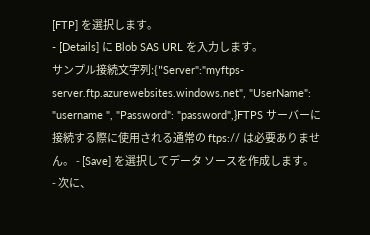[FTP] を選択します。
- [Details] に Blob SAS URL を入力します。
サンプル接続文字列:{"Server":"myftps-server.ftp.azurewebsites.windows.net", "UserName": "username ", "Password": "password",}FTPS サーバーに接続する際に使用される通常の ftps:// は必要ありません。 - [Save] を選択してデータ ソースを作成します。
- 次に、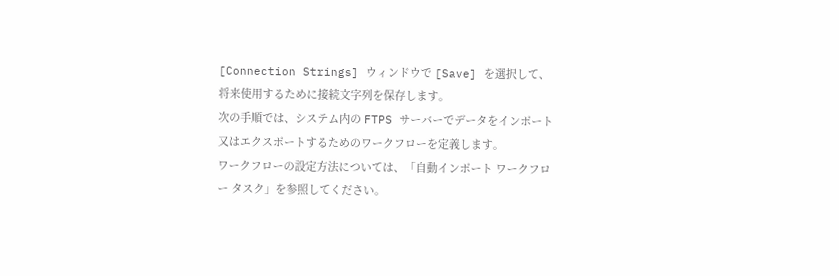[Connection Strings] ウィンドウで [Save] を選択して、将来使用するために接続文字列を保存します。
次の手順では、システム内の FTPS サーバーでデータをインポート又はエクスポートするためのワークフローを定義します。
ワークフローの設定方法については、「自動インポート ワークフロー タスク」を参照してください。